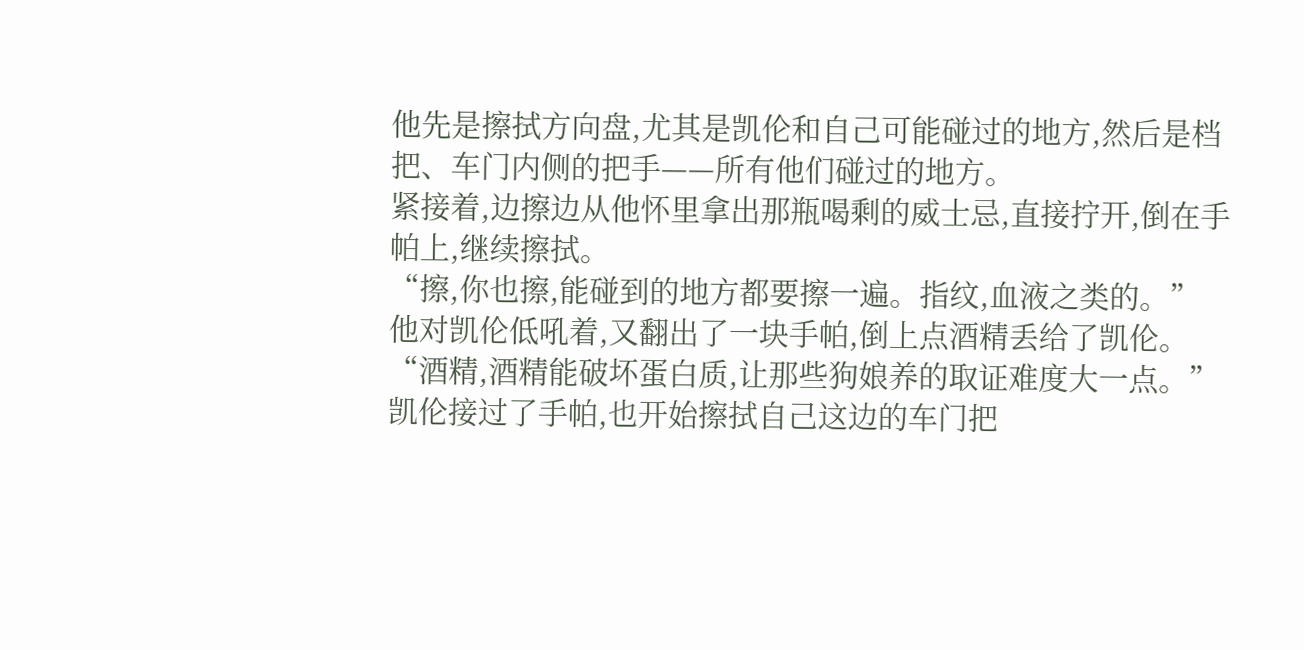他先是擦拭方向盘,尤其是凯伦和自己可能碰过的地方,然后是档把、车门内侧的把手——所有他们碰过的地方。
紧接着,边擦边从他怀里拿出那瓶喝剩的威士忌,直接拧开,倒在手帕上,继续擦拭。
“擦,你也擦,能碰到的地方都要擦一遍。指纹,血液之类的。”
他对凯伦低吼着,又翻出了一块手帕,倒上点酒精丢给了凯伦。
“酒精,酒精能破坏蛋白质,让那些狗娘养的取证难度大一点。”
凯伦接过了手帕,也开始擦拭自己这边的车门把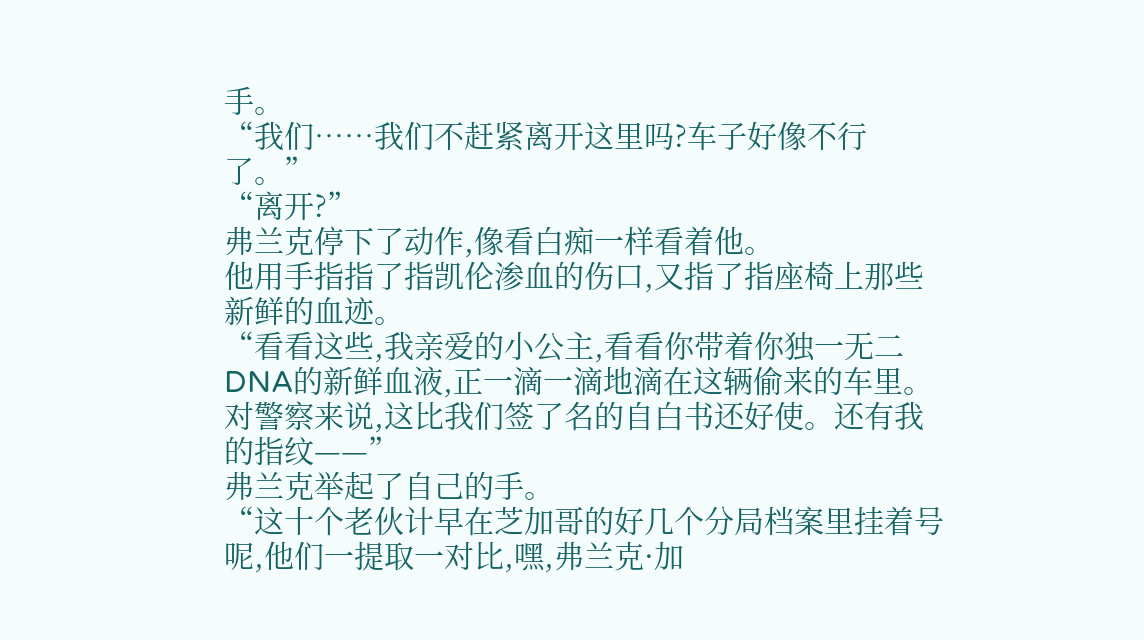手。
“我们……我们不赶紧离开这里吗?车子好像不行了。”
“离开?”
弗兰克停下了动作,像看白痴一样看着他。
他用手指指了指凯伦渗血的伤口,又指了指座椅上那些新鲜的血迹。
“看看这些,我亲爱的小公主,看看你带着你独一无二DNA的新鲜血液,正一滴一滴地滴在这辆偷来的车里。对警察来说,这比我们签了名的自白书还好使。还有我的指纹——”
弗兰克举起了自己的手。
“这十个老伙计早在芝加哥的好几个分局档案里挂着号呢,他们一提取一对比,嘿,弗兰克·加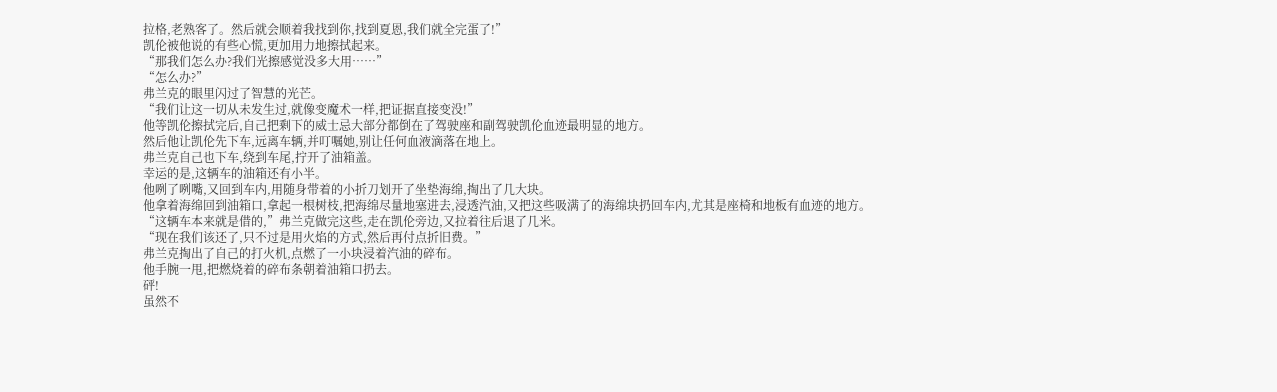拉格,老熟客了。然后就会顺着我找到你,找到夏恩,我们就全完蛋了!”
凯伦被他说的有些心慌,更加用力地擦拭起来。
“那我们怎么办?我们光擦感觉没多大用……”
“怎么办?”
弗兰克的眼里闪过了智慧的光芒。
“我们让这一切从未发生过,就像变魔术一样,把证据直接变没!”
他等凯伦擦拭完后,自己把剩下的威士忌大部分都倒在了驾驶座和副驾驶凯伦血迹最明显的地方。
然后他让凯伦先下车,远离车辆,并叮嘱她,别让任何血液滴落在地上。
弗兰克自己也下车,绕到车尾,拧开了油箱盖。
幸运的是,这辆车的油箱还有小半。
他咧了咧嘴,又回到车内,用随身带着的小折刀划开了坐垫海绵,掏出了几大块。
他拿着海绵回到油箱口,拿起一根树枝,把海绵尽量地塞进去,浸透汽油,又把这些吸满了的海绵块扔回车内,尤其是座椅和地板有血迹的地方。
“这辆车本来就是借的,”弗兰克做完这些,走在凯伦旁边,又拉着往后退了几米。
“现在我们该还了,只不过是用火焰的方式,然后再付点折旧费。”
弗兰克掏出了自己的打火机,点燃了一小块浸着汽油的碎布。
他手腕一甩,把燃烧着的碎布条朝着油箱口扔去。
砰!
虽然不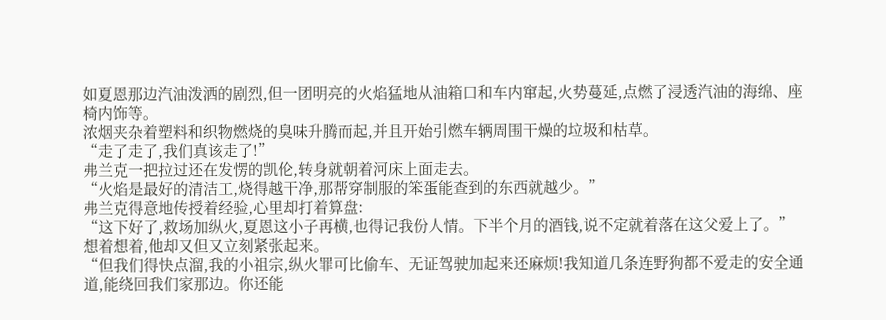如夏恩那边汽油泼洒的剧烈,但一团明亮的火焰猛地从油箱口和车内窜起,火势蔓延,点燃了浸透汽油的海绵、座椅内饰等。
浓烟夹杂着塑料和织物燃烧的臭味升腾而起,并且开始引燃车辆周围干燥的垃圾和枯草。
“走了走了,我们真该走了!”
弗兰克一把拉过还在发愣的凯伦,转身就朝着河床上面走去。
“火焰是最好的清洁工,烧得越干净,那帮穿制服的笨蛋能查到的东西就越少。”
弗兰克得意地传授着经验,心里却打着算盘:
“这下好了,救场加纵火,夏恩这小子再横,也得记我份人情。下半个月的酒钱,说不定就着落在这父爱上了。”
想着想着,他却又但又立刻紧张起来。
“但我们得快点溜,我的小祖宗,纵火罪可比偷车、无证驾驶加起来还麻烦!我知道几条连野狗都不爱走的安全通道,能绕回我们家那边。你还能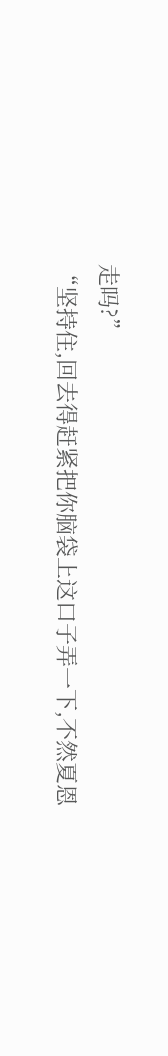走吗?”
“坚持住,回去得赶紧把你脑袋上这口子弄一下,不然夏恩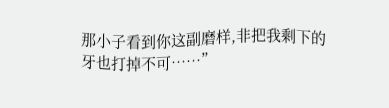那小子看到你这副磨样,非把我剩下的牙也打掉不可……”